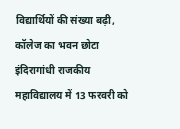विद्यार्थियों की संख्या बढ़ी, कॉलेज का भवन छोटा
इंदिरागांधी राजकीय महाविद्यालय में 13 फरवरी को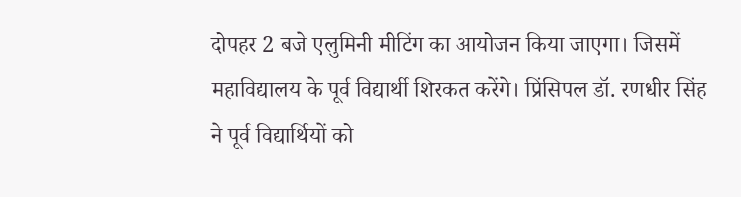दोपहर 2 बजे एलुमिनी मीटिंग का आयोजन किया जाएगा। जिसमें महाविद्यालय के पूर्व विद्यार्थी शिरकत करेंगे। प्रिंसिपल डॉ. रणधीर सिंह ने पूर्व विद्यार्थियों को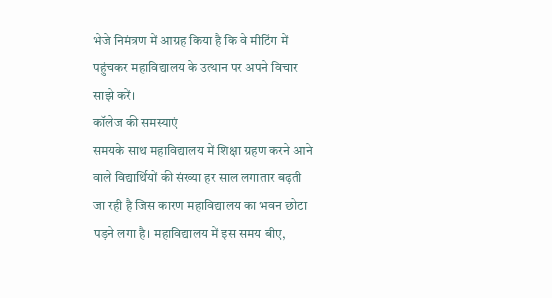भेजे निमंत्रण में आग्रह किया है कि वे मीटिंग में पहुंचकर महाविद्यालय के उत्थान पर अपने विचार साझे करें।
कॉलेज की समस्याएं
समयके साथ महाविद्यालय में शिक्षा ग्रहण करने आने वाले विद्यार्थियों की संख्या हर साल लगातार बढ़ती जा रही है जिस कारण महाविद्यालय का भवन छोटा पड़ने लगा है। महाविद्यालय में इस समय बीए,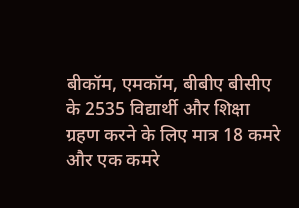बीकॉम, एमकॉम, बीबीए बीसीए के 2535 विद्यार्थी और शिक्षा ग्रहण करने के लिए मात्र 18 कमरे और एक कमरे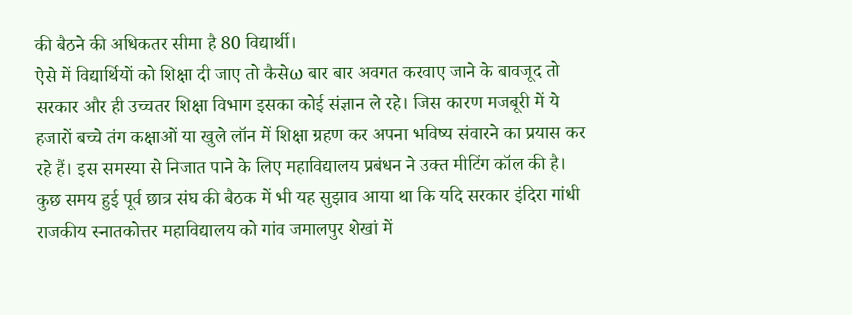की बैठने की अधिकतर सीमा है 80 विद्यार्थी।
ऐसे में विद्यार्थियों को शिक्षा दी जाए तो कैसेω बार बार अवगत करवाए जाने के बावजूद तो सरकार और ही उच्चतर शिक्षा विभाग इसका कोई संज्ञान ले रहे। जिस कारण मजबूरी में ये हजारों बच्चे तंग कक्षाओं या खुले लॉन में शिक्षा ग्रहण कर अपना भविष्य संवारने का प्रयास कर रहे हैं। इस समस्या से निजात पाने के लिए महाविद्यालय प्रबंधन ने उक्त मीटिंग कॉल की है।
कुछ समय हुई पूर्व छात्र संघ की बैठक में भी यह सुझाव आया था कि यदि सरकार इंदिरा गांधी राजकीय स्नातकोत्तर महाविद्यालय को गांव जमालपुर शेखां में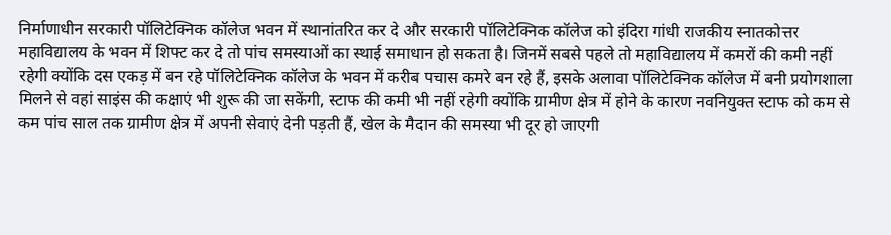निर्माणाधीन सरकारी पॉलिटेक्निक कॉलेज भवन में स्थानांतरित कर दे और सरकारी पॉलिटेक्निक कॉलेज को इंदिरा गांधी राजकीय स्नातकोत्तर महाविद्यालय के भवन में शिफ्ट कर दे तो पांच समस्याओं का स्थाई समाधान हो सकता है। जिनमें सबसे पहले तो महाविद्यालय में कमरों की कमी नहीं रहेगी क्योंकि दस एकड़ में बन रहे पॉलिटेक्निक कॉलेज के भवन में करीब पचास कमरे बन रहे हैं, इसके अलावा पॉलिटेक्निक कॉलेज में बनी प्रयोगशाला मिलने से वहां साइंस की कक्षाएं भी शुरू की जा सकेंगी, स्टाफ की कमी भी नहीं रहेगी क्योंकि ग्रामीण क्षेत्र में होने के कारण नवनियुक्त स्टाफ को कम से कम पांच साल तक ग्रामीण क्षेत्र में अपनी सेवाएं देनी पड़ती हैं, खेल के मैदान की समस्या भी दूर हो जाएगी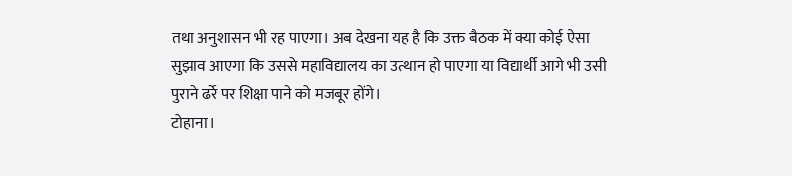तथा अनुशासन भी रह पाएगा। अब देखना यह है कि उक्त बैठक में क्या कोई ऐसा सुझाव आएगा कि उससे महाविद्यालय का उत्थान हो पाएगा या विद्यार्थी आगे भी उसी पुराने ढर्रे पर शिक्षा पाने को मजबूर होंगे।
टोहाना।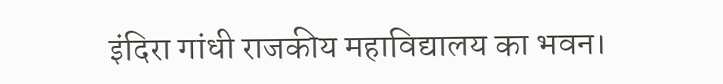इंदिरा गांधी राजकीय महाविद्यालय का भवन।